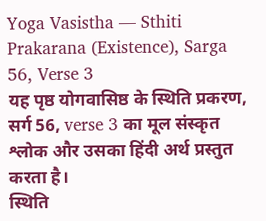Yoga Vasistha — Sthiti Prakarana (Existence), Sarga 56, Verse 3
यह पृष्ठ योगवासिष्ठ के स्थिति प्रकरण, सर्ग 56, verse 3 का मूल संस्कृत श्लोक और उसका हिंदी अर्थ प्रस्तुत करता है।
स्थिति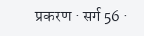प्रकरण · सर्ग 56 ·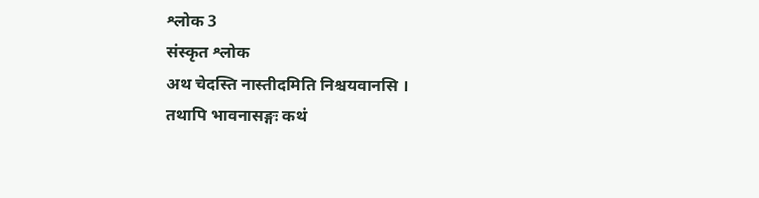श्लोक 3
संस्कृत श्लोक
अथ चेदस्ति नास्तीदमिति निश्चयवानसि ।
तथापि भावनासङ्गः कथं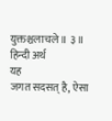युक्तश्चलाचले ॥ ३ ॥
हिन्दी अर्थ
यह
जगत सदसत् है, ऐसा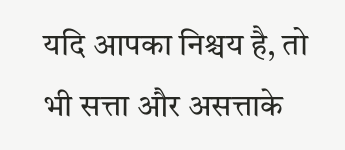यदि आपका निश्चय है, तो भी सत्ता और असत्ताके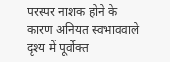परस्पर नाशक होने के
कारण अनियत स्वभाववाले दृश्य में पूर्वोक्त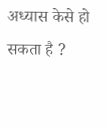अध्यास केसे हो सकता है ?